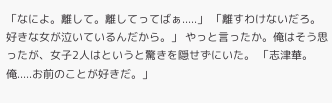「なによ。離して。離してってばぁ.....」 「離すわけないだろ。好きな女が泣いているんだから。」 やっと言ったか。俺はそう思ったが、女子2人はというと驚きを隠せずにいた。 「志津華。俺.....お前のことが好きだ。」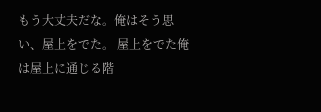もう大丈夫だな。俺はそう思い、屋上をでた。 屋上をでた俺は屋上に通じる階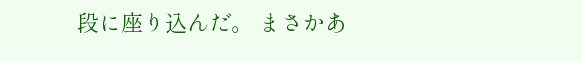段に座り込んだ。 まさかあ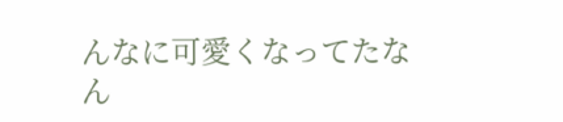んなに可愛くなってたなん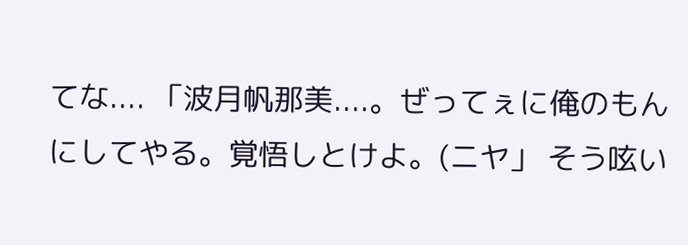てな.... 「波月帆那美....。ぜってぇに俺のもんにしてやる。覚悟しとけよ。(ニヤ」 そう呟い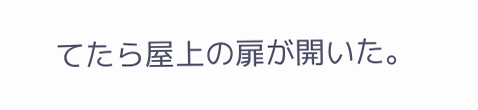てたら屋上の扉が開いた。